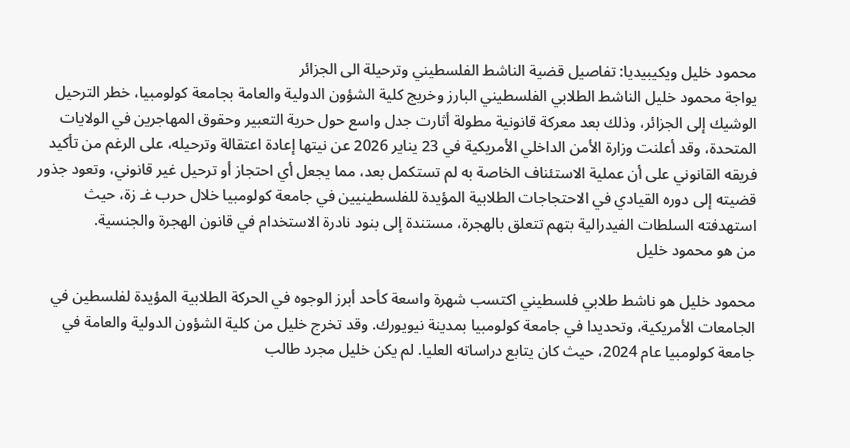محمود خليل ويكيبيديا: تفاصيل قضية الناشط الفلسطيني وترحيلة الى الجزائر
يواجة محمود خليل الناشط الطلابي الفلسطيني البارز وخريج كلية الشؤون الدولية والعامة بجامعة كولومبيا، خطر الترحيل الوشيك إلى الجزائر، وذلك بعد معركة قانونية مطولة أثارت جدل واسع حول حرية التعبير وحقوق المهاجرين في الولايات المتحدة، وقد أعلنت وزارة الأمن الداخلي الأمريكية في 23 يناير 2026 عن نيتها إعادة اعتقالة وترحيله، على الرغم من تأكيد فريقه القانوني على أن عملية الاستئناف الخاصة به لم تستكمل بعد، مما يجعل أي احتجاز أو ترحيل غير قانوني، وتعود جذور قضيته إلى دوره القيادي في الاحتجاجات الطلابية المؤيدة للفلسطينيين في جامعة كولومبيا خلال حرب غـ زة، حيث استهدفته السلطات الفيدرالية بتهم تتعلق بالهجرة، مستندة إلى بنود نادرة الاستخدام في قانون الهجرة والجنسية.
من هو محمود خليل

محمود خليل هو ناشط طلابي فلسطيني اكتسب شهرة واسعة كأحد أبرز الوجوه في الحركة الطلابية المؤيدة لفلسطين في الجامعات الأمريكية، وتحديدا في جامعة كولومبيا بمدينة نيويورك. وقد تخرج خليل من كلية الشؤون الدولية والعامة في جامعة كولومبيا عام 2024، حيث كان يتابع دراساته العليا. لم يكن خليل مجرد طالب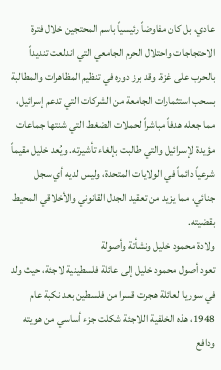عادي، بل كان مفاوضاً رئيسياً باسم المحتجين خلال فترة الاحتجاجات واحتلال الحرم الجامعي التي اندلعت تنديداً بالحرب على غزة. وقد برز دوره في تنظيم المظاهرات والمطالبة بسحب استثمارات الجامعة من الشركات التي تدعم إسرائيل، مما جعله هدفاً مباشراً لحملات الضغط التي شنتها جماعات مؤيدة لإسرائيل والتي طالبت بإلغاء تأشيرته. ويُعد خليل مقيماً شرعياً دائماً في الولايات المتحدة، وليس لديه أي سجل جنائي، مما يزيد من تعقيد الجدل القانوني والأخلاقي المحيط بقضيته.
ولادة محمود خليل ونشأتة وأصولة
تعود أصول محمود خليل إلى عائلة فلسطينية لاجئة، حيث ولد في سوريا لعائلة هجرت قسرا من فلسطين بعد نكبة عام 1948، هذه الخلفية اللاجئة شكلت جزء أساسي من هويته ودافع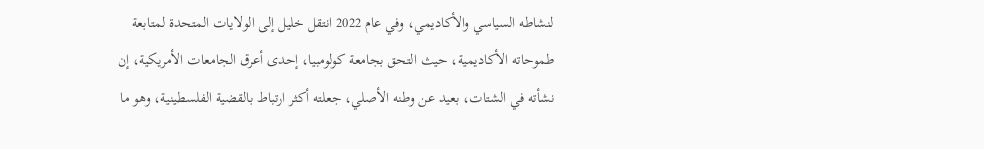لنشاطه السياسي والأكاديمي، وفي عام 2022 انتقل خليل إلى الولايات المتحدة لمتابعة طموحاته الأكاديمية، حيث التحق بجامعة كولومبيا، إحدى أعرق الجامعات الأمريكية، إن نشأته في الشتات، بعيد عن وطنه الأصلي، جعلته أكثر ارتباط بالقضية الفلسطينية، وهو ما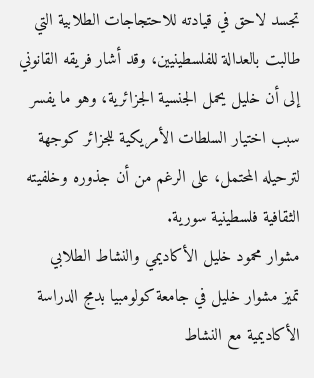تجسد لاحق في قيادته للاحتجاجات الطلابية التي طالبت بالعدالة للفلسطينيين، وقد أشار فريقه القانوني إلى أن خليل يحمل الجنسية الجزائرية، وهو ما يفسر سبب اختيار السلطات الأمريكية للجزائر كوجهة لترحيله المحتمل، على الرغم من أن جذوره وخلفيته الثقافية فلسطينية سورية.
مشوار محمود خليل الأكاديمي والنشاط الطلابي
تميز مشوار خليل في جامعة كولومبيا بدمج الدراسة الأكاديمية مع النشاط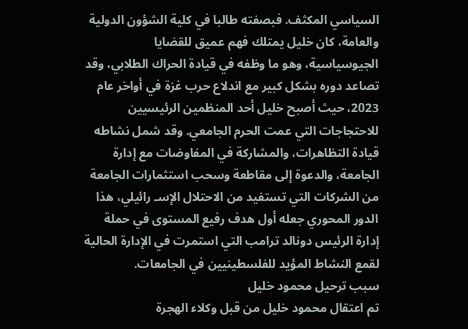السياسي المكثف. فبصفته طالبا في كلية الشؤون الدولية والعامة، كان خليل يمتلك فهم عميق للقضايا الجيوسياسية، وهو ما وظفه في قيادة الحراك الطلابي، وقد تصاعد دوره بشكل كبير مع اندلاع حرب غزة في أواخر عام 2023، حيث أصبح خليل أحد المنظمين الرئيسيين للاحتجاجات التي عمت الحرم الجامعي. وقد شمل نشاطه قيادة التظاهرات، والمشاركة في المفاوضات مع إدارة الجامعة، والدعوة إلى مقاطعة وسحب استثمارات الجامعة من الشركات التي تستفيد من الاحتلال الإسـ رائيلي، هذا الدور المحوري جعله أول هدف رفيع المستوى في حملة إدارة الرئيس دونالد ترامب التي استمرت في الإدارة الحالية لقمع النشاط المؤيد للفلسطينيين في الجامعات.
سبب ترحيل محمود خليل
تم اعتقال محمود خليل من قبل وكلاء الهجرة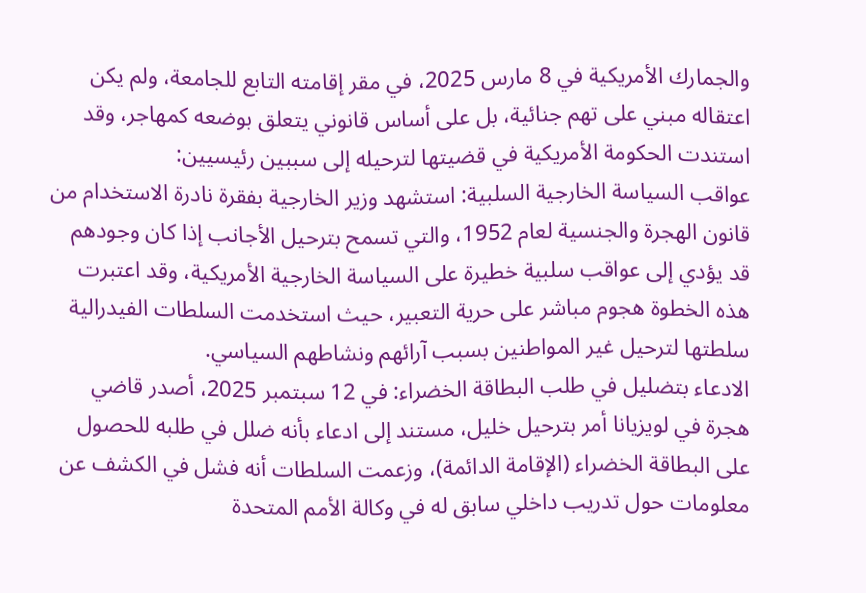والجمارك الأمريكية في 8 مارس 2025، في مقر إقامته التابع للجامعة، ولم يكن اعتقاله مبني على تهم جنائية، بل على أساس قانوني يتعلق بوضعه كمهاجر، وقد استندت الحكومة الأمريكية في قضيتها لترحيله إلى سببين رئيسيين:
عواقب السياسة الخارجية السلبية: استشهد وزير الخارجية بفقرة نادرة الاستخدام من قانون الهجرة والجنسية لعام 1952، والتي تسمح بترحيل الأجانب إذا كان وجودهم قد يؤدي إلى عواقب سلبية خطيرة على السياسة الخارجية الأمريكية، وقد اعتبرت هذه الخطوة هجوم مباشر على حرية التعبير، حيث استخدمت السلطات الفيدرالية سلطتها لترحيل غير المواطنين بسبب آرائهم ونشاطهم السياسي.
الادعاء بتضليل في طلب البطاقة الخضراء: في 12 سبتمبر 2025، أصدر قاضي هجرة في لويزيانا أمر بترحيل خليل، مستند إلى ادعاء بأنه ضلل في طلبه للحصول على البطاقة الخضراء (الإقامة الدائمة)، وزعمت السلطات أنه فشل في الكشف عن معلومات حول تدريب داخلي سابق له في وكالة الأمم المتحدة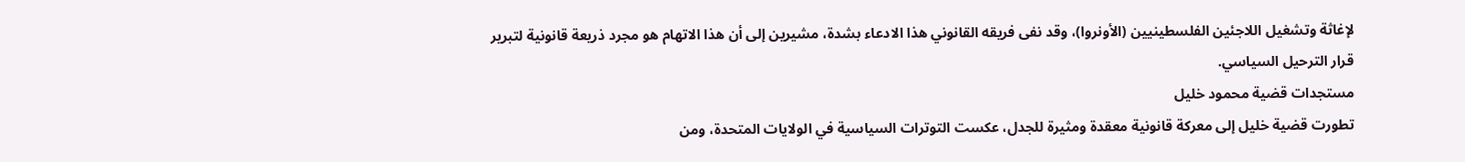لإغاثة وتشغيل اللاجئين الفلسطينيين (الأونروا)، وقد نفى فريقه القانوني هذا الادعاء بشدة، مشيرين إلى أن هذا الاتهام هو مجرد ذريعة قانونية لتبرير قرار الترحيل السياسي.
مستجدات قضية محمود خليل
تطورت قضية خليل إلى معركة قانونية معقدة ومثيرة للجدل، عكست التوترات السياسية في الولايات المتحدة، ومن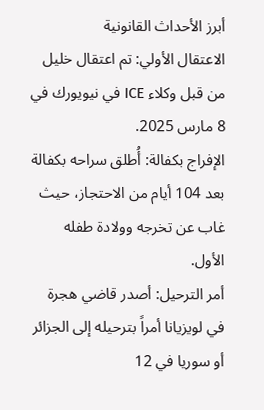أبرز الأحداث القانونية
الاعتقال الأولي: تم اعتقال خليل من قبل وكلاء ICE في نيويورك في 8 مارس 2025.
الإفراج بكفالة: أُطلق سراحه بكفالة بعد 104 أيام من الاحتجاز، حيث غاب عن تخرجه وولادة طفله الأول.
أمر الترحيل: أصدر قاضي هجرة في لويزيانا أمراً بترحيله إلى الجزائر أو سوريا في 12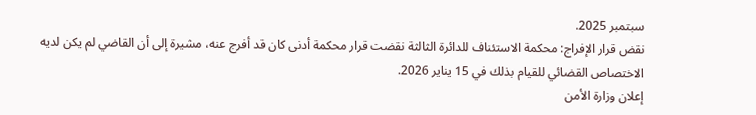سبتمبر 2025.
نقض قرار الإفراج: محكمة الاستئناف للدائرة الثالثة نقضت قرار محكمة أدنى كان قد أفرج عنه، مشيرة إلى أن القاضي لم يكن لديه الاختصاص القضائي للقيام بذلك في 15 يناير 2026.
إعلان وزارة الأمن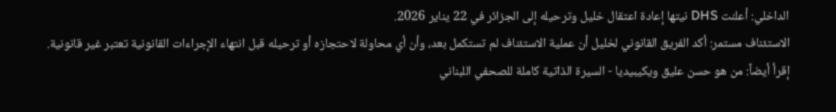الداخلي: أعلنت DHS نيتها إعادة اعتقال خليل وترحيله إلى الجزائر في 22 يناير 2026.
الاستئناف مستمر: أكد الفريق القانوني لخليل أن عملية الاستئناف لم تستكمل بعد، وأن أي محاولة لاحتجازه أو ترحيله قبل انتهاء الإجراءات القانونية تعتبر غير قانونية.
إقرأ أيضاً: من هو حسن عليق ويكيبيديا - السيرة الذاتية كاملة للصحفي اللبناني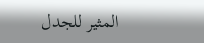المثير للجدل